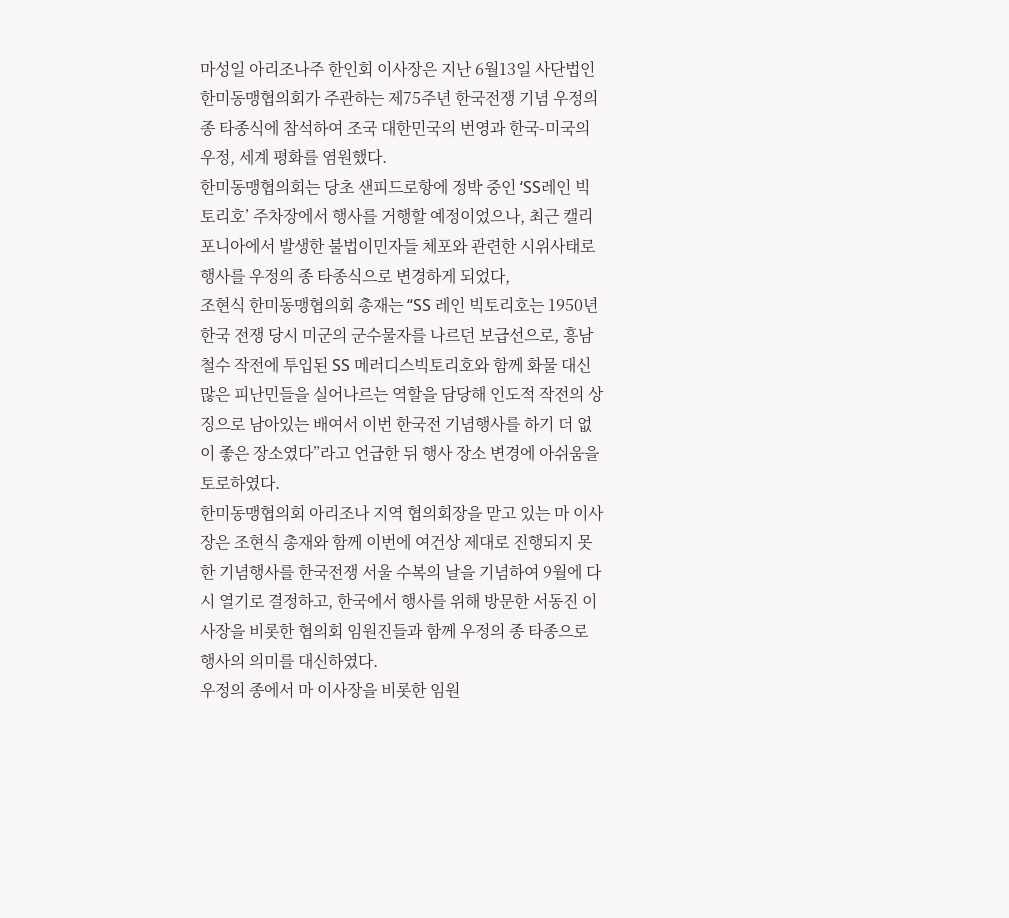마성일 아리조나주 한인회 이사장은 지난 6월13일 사단법인 한미동맹협의회가 주관하는 제75주년 한국전쟁 기념 우정의 종 타종식에 참석하여 조국 대한민국의 번영과 한국-미국의 우정, 세계 평화를 염원했다.
한미동맹협의회는 당초 샌피드로항에 정박 중인 ‘SS레인 빅토리호’ 주차장에서 행사를 거행할 예정이었으나, 최근 캘리포니아에서 발생한 불법이민자들 체포와 관련한 시위사태로 행사를 우정의 종 타종식으로 변경하게 되었다,
조현식 한미동맹협의회 총재는 “SS 레인 빅토리호는 1950년 한국 전쟁 당시 미군의 군수물자를 나르던 보급선으로, 흥남철수 작전에 투입된 SS 메러디스빅토리호와 함께 화물 대신 많은 피난민들을 실어나르는 역할을 담당해 인도적 작전의 상징으로 남아있는 배여서 이번 한국전 기념행사를 하기 더 없이 좋은 장소였다”라고 언급한 뒤 행사 장소 변경에 아쉬움을 토로하였다.
한미동맹협의회 아리조나 지역 협의회장을 맏고 있는 마 이사장은 조현식 총재와 함께 이번에 여건상 제대로 진행되지 못한 기념행사를 한국전쟁 서울 수복의 날을 기념하여 9월에 다시 열기로 결정하고, 한국에서 행사를 위해 방문한 서동진 이사장을 비롯한 협의회 임원진들과 함께 우정의 종 타종으로 행사의 의미를 대신하였다.
우정의 종에서 마 이사장을 비롯한 임원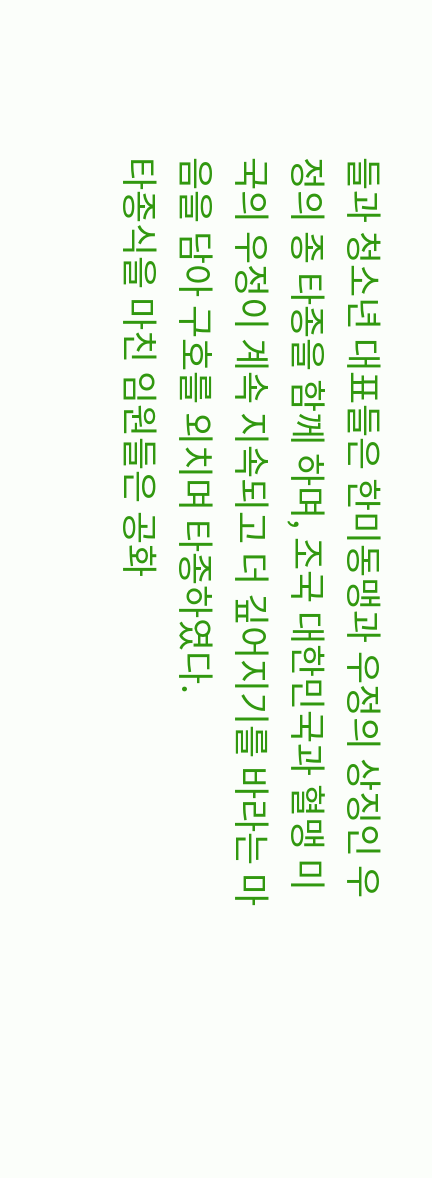들과 청소년 대표들은 한미동맹과 우정의 상징인 우정의 종 타종을 함께 하며, 조국 대한민국과 혈맹 미국의 우정이 계속 지속되고 더 깊어지기를 바라는 마음을 담아 구호를 외치며 타종하였다.
타종식을 마친 임원들은 공화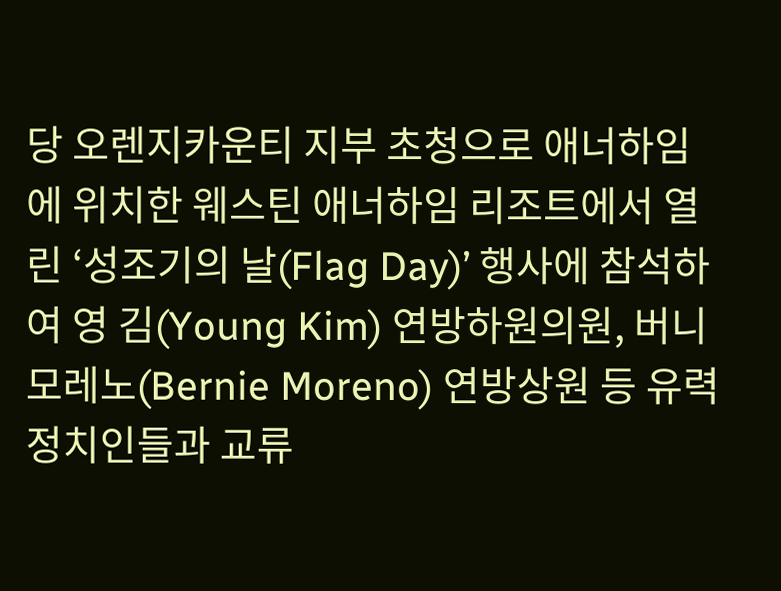당 오렌지카운티 지부 초청으로 애너하임에 위치한 웨스틴 애너하임 리조트에서 열린 ‘성조기의 날(Flag Day)’ 행사에 참석하여 영 김(Young Kim) 연방하원의원, 버니 모레노(Bernie Moreno) 연방상원 등 유력 정치인들과 교류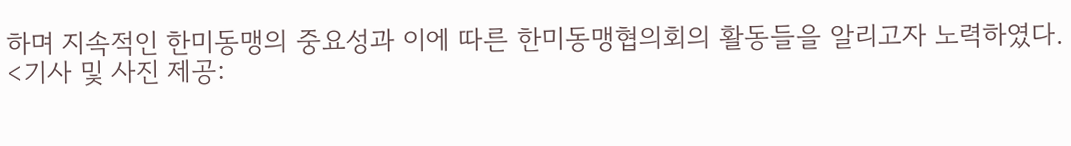하며 지속적인 한미동맹의 중요성과 이에 따른 한미동맹협의회의 활동들을 알리고자 노력하였다.
<기사 및 사진 제공: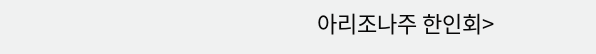아리조나주 한인회>